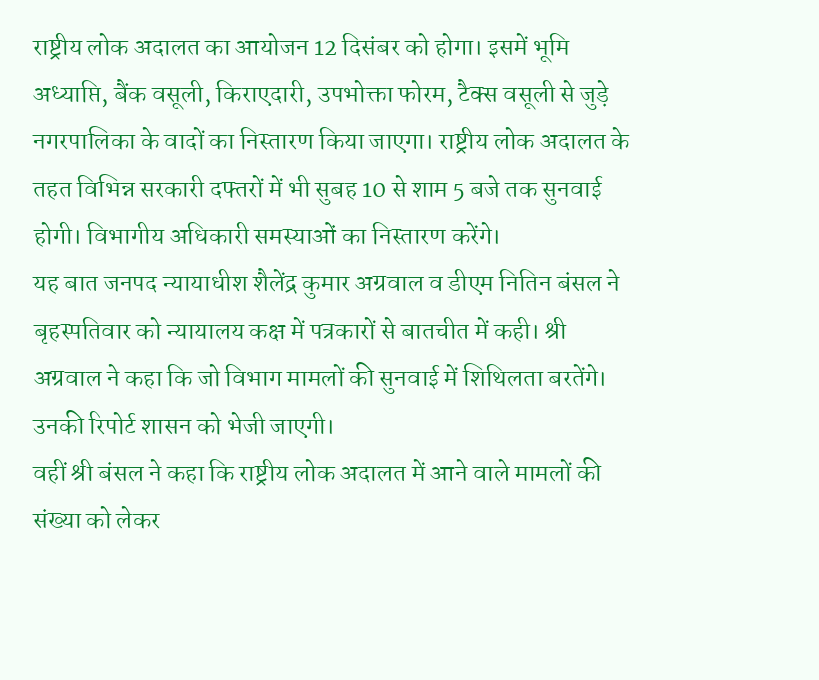राष्ट्रीय लोक अदालत का आयोजन 12 दिसंबर को होगा। इसमें भूमि अध्याप्ति, बैंक वसूली, किराएदारी, उपभोक्ता फोरम, टैक्स वसूली से जुड़े नगरपालिका के वादों का निस्तारण किया जाएगा। राष्ट्रीय लोक अदालत के तहत विभिन्न सरकारी दफ्तरों में भी सुबह 10 से शाम 5 बजे तक सुनवाई होगी। विभागीय अधिकारी समस्याओं का निस्तारण करेंगे।
यह बात जनपद न्यायाधीश शैलेंद्र कुमार अग्रवाल व डीएम नितिन बंसल ने बृहस्पतिवार को न्यायालय कक्ष में पत्रकारों से बातचीत में कही। श्री अग्रवाल ने कहा कि जो विभाग मामलों की सुनवाई में शिथिलता बरतेंगे। उनकी रिपोर्ट शासन को भेजी जाएगी।
वहीं श्री बंसल ने कहा कि राष्ट्रीय लोक अदालत में आने वाले मामलों की संख्या को लेकर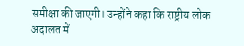समीक्षा की जाएगी। उन्होंने कहा कि राष्ट्रीय लोक अदालत में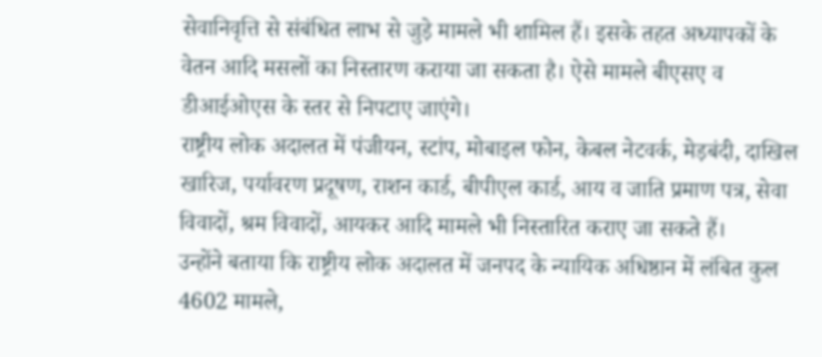सेवानिवृत्ति से संबंधित लाभ से जुड़े मामले भी शामिल हैं। इसके तहत अध्यापकों के वेतन आदि मसलों का निस्तारण कराया जा सकता है। ऐसे मामले बीएसए व डीआईओएस के स्तर से निपटाए जाएंगे।
राष्ट्रीय लोक अदालत में पंजीयन, स्टांप, मोबाइल फोन, केबल नेटवर्क, मेड़बंदी, दाखिल खारिज, पर्यावरण प्रदूषण, राशन कार्ड, बीपीएल कार्ड, आय व जाति प्रमाण पत्र, सेवा विवादों, श्रम विवादों, आयकर आदि मामले भी निस्तारित कराए जा सकते हैं।
उन्होंने बताया कि राष्ट्रीय लोक अदालत में जनपद के न्यायिक अधिष्ठान में लंबित कुल 4602 मामले,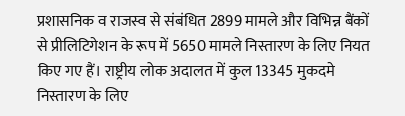प्रशासनिक व राजस्व से संबंधित 2899 मामले और विभिन्न बैंकों से प्रीलिटिगेशन के रूप में 5650 मामले निस्तारण के लिए नियत किए गए हैं। राष्ट्रीय लोक अदालत में कुल 13345 मुकदमे निस्तारण के लिए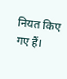नियत किए गए हैं।